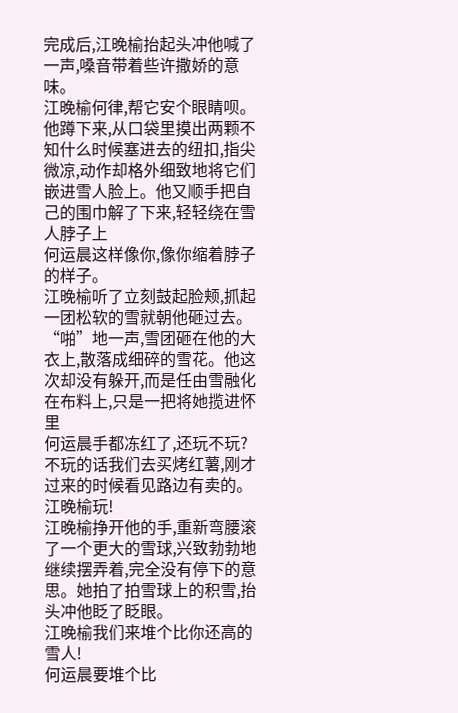完成后,江晚榆抬起头冲他喊了一声,嗓音带着些许撒娇的意味。
江晚榆何律,帮它安个眼睛呗。
他蹲下来,从口袋里摸出两颗不知什么时候塞进去的纽扣,指尖微凉,动作却格外细致地将它们嵌进雪人脸上。他又顺手把自己的围巾解了下来,轻轻绕在雪人脖子上
何运晨这样像你,像你缩着脖子的样子。
江晚榆听了立刻鼓起脸颊,抓起一团松软的雪就朝他砸过去。“啪”地一声,雪团砸在他的大衣上,散落成细碎的雪花。他这次却没有躲开,而是任由雪融化在布料上,只是一把将她揽进怀里
何运晨手都冻红了,还玩不玩?不玩的话我们去买烤红薯,刚才过来的时候看见路边有卖的。
江晚榆玩!
江晚榆挣开他的手,重新弯腰滚了一个更大的雪球,兴致勃勃地继续摆弄着,完全没有停下的意思。她拍了拍雪球上的积雪,抬头冲他眨了眨眼。
江晚榆我们来堆个比你还高的雪人!
何运晨要堆个比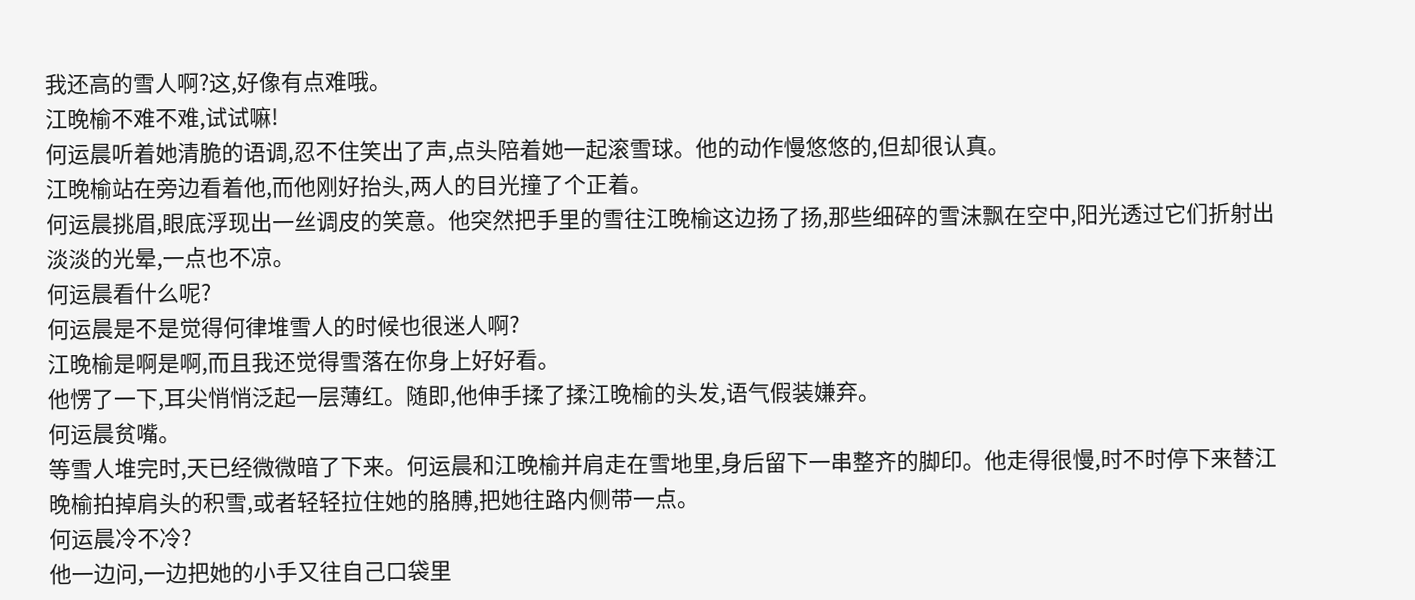我还高的雪人啊?这,好像有点难哦。
江晚榆不难不难,试试嘛!
何运晨听着她清脆的语调,忍不住笑出了声,点头陪着她一起滚雪球。他的动作慢悠悠的,但却很认真。
江晚榆站在旁边看着他,而他刚好抬头,两人的目光撞了个正着。
何运晨挑眉,眼底浮现出一丝调皮的笑意。他突然把手里的雪往江晚榆这边扬了扬,那些细碎的雪沫飘在空中,阳光透过它们折射出淡淡的光晕,一点也不凉。
何运晨看什么呢?
何运晨是不是觉得何律堆雪人的时候也很迷人啊?
江晚榆是啊是啊,而且我还觉得雪落在你身上好好看。
他愣了一下,耳尖悄悄泛起一层薄红。随即,他伸手揉了揉江晚榆的头发,语气假装嫌弃。
何运晨贫嘴。
等雪人堆完时,天已经微微暗了下来。何运晨和江晚榆并肩走在雪地里,身后留下一串整齐的脚印。他走得很慢,时不时停下来替江晚榆拍掉肩头的积雪,或者轻轻拉住她的胳膊,把她往路内侧带一点。
何运晨冷不冷?
他一边问,一边把她的小手又往自己口袋里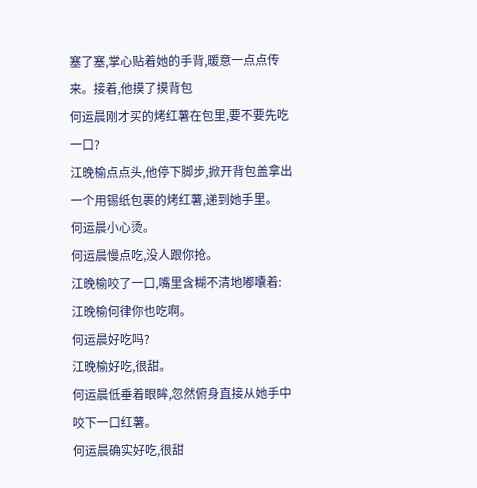塞了塞,掌心贴着她的手背,暖意一点点传来。接着,他摸了摸背包
何运晨刚才买的烤红薯在包里,要不要先吃一口?
江晚榆点点头,他停下脚步,掀开背包盖拿出一个用锡纸包裹的烤红薯,递到她手里。
何运晨小心烫。
何运晨慢点吃,没人跟你抢。
江晚榆咬了一口,嘴里含糊不清地嘟囔着:
江晚榆何律你也吃啊。
何运晨好吃吗?
江晚榆好吃,很甜。
何运晨低垂着眼眸,忽然俯身直接从她手中咬下一口红薯。
何运晨确实好吃,很甜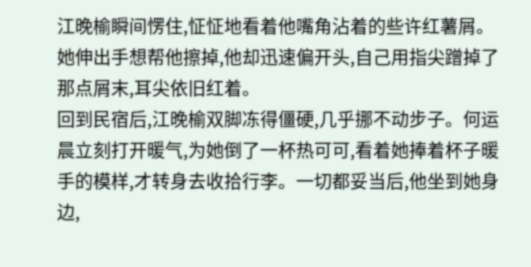江晚榆瞬间愣住,怔怔地看着他嘴角沾着的些许红薯屑。她伸出手想帮他擦掉,他却迅速偏开头,自己用指尖蹭掉了那点屑末,耳尖依旧红着。
回到民宿后,江晚榆双脚冻得僵硬,几乎挪不动步子。何运晨立刻打开暖气,为她倒了一杯热可可,看着她捧着杯子暖手的模样,才转身去收拾行李。一切都妥当后,他坐到她身边,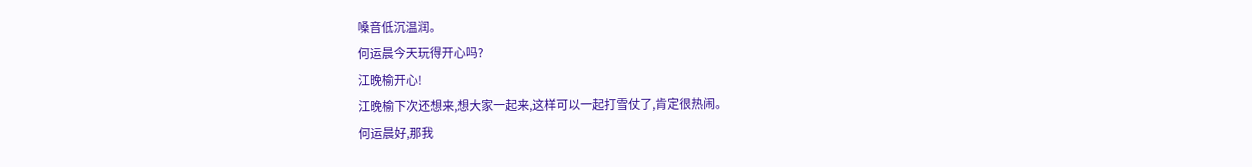嗓音低沉温润。
何运晨今天玩得开心吗?
江晚榆开心!
江晚榆下次还想来,想大家一起来,这样可以一起打雪仗了,肯定很热闹。
何运晨好,那我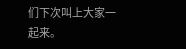们下次叫上大家一起来。